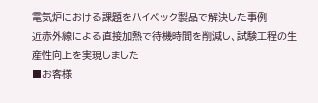電気炉における課題をハイベック製品で解決した事例
近赤外線による直接加熱で待機時間を削減し、試験工程の生産性向上を実現しました
■お客様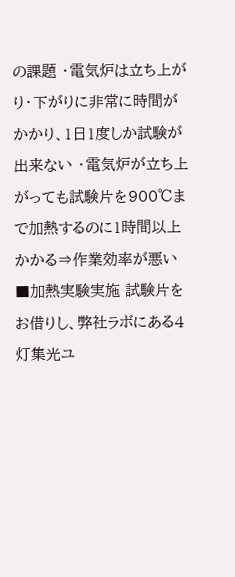の課題 ・電気炉は立ち上がり・下がりに非常に時間がかかり、1日1度しか試験が出来ない ・電気炉が立ち上がっても試験片を900℃まで加熱するのに1時間以上かかる⇒作業効率が悪い ■加熱実験実施 試験片をお借りし、弊社ラボにある4灯集光ユ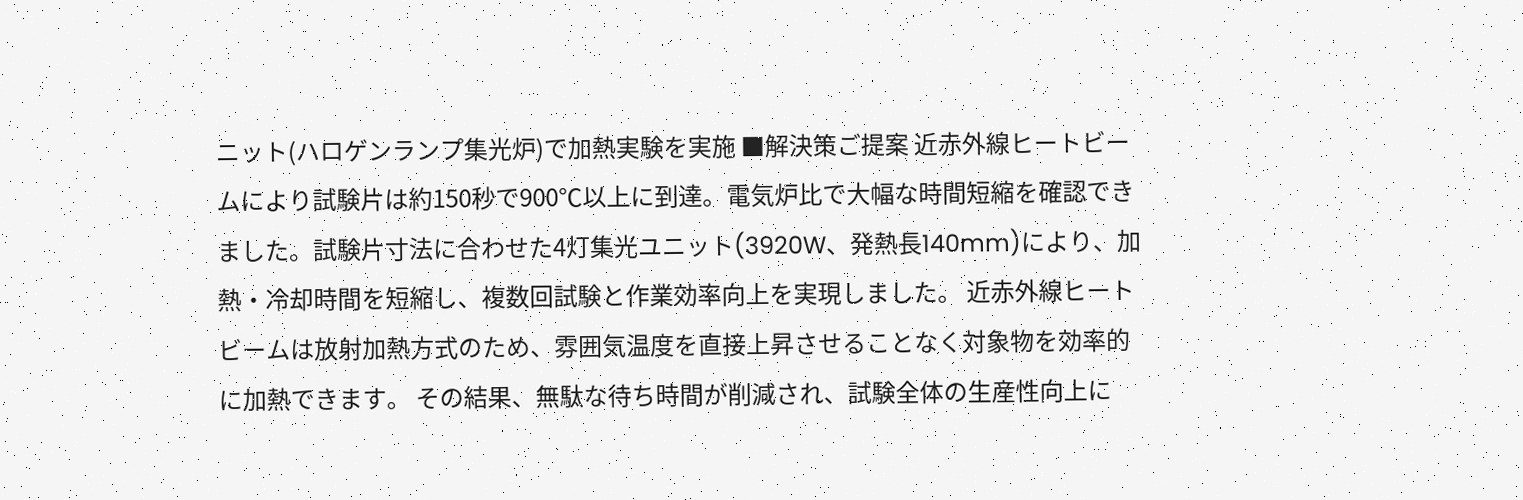ニット(ハロゲンランプ集光炉)で加熱実験を実施 ■解決策ご提案 近赤外線ヒートビームにより試験片は約150秒で900℃以上に到達。電気炉比で大幅な時間短縮を確認できました。試験片寸法に合わせた4灯集光ユニット(3920W、発熱長140mm)により、加熱・冷却時間を短縮し、複数回試験と作業効率向上を実現しました。 近赤外線ヒートビームは放射加熱方式のため、雰囲気温度を直接上昇させることなく対象物を効率的に加熱できます。 その結果、無駄な待ち時間が削減され、試験全体の生産性向上に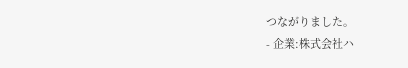つながりました。
- 企業:株式会社ハ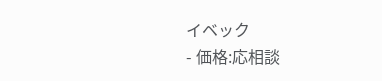イベック
- 価格:応相談